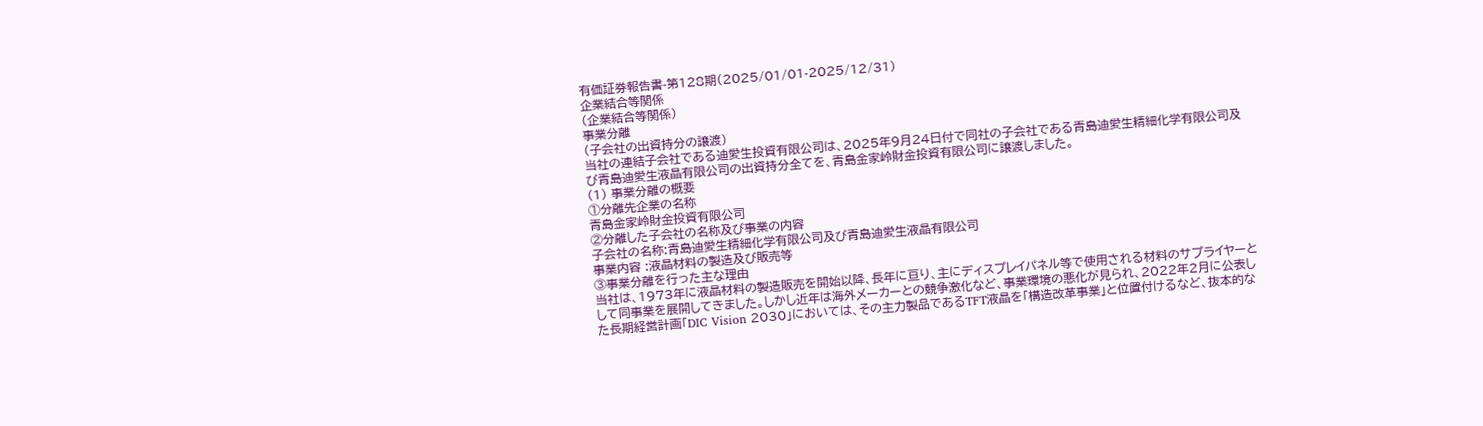有価証券報告書-第128期(2025/01/01-2025/12/31)
企業結合等関係
(企業結合等関係)
事業分離
(子会社の出資持分の譲渡)
当社の連結子会社である迪愛生投資有限公司は、2025年9月24日付で同社の子会社である青島迪愛生精細化学有限公司及び青島迪愛生液晶有限公司の出資持分全てを、青島金家岭財金投資有限公司に譲渡しました。
(1) 事業分離の概要
①分離先企業の名称
青島金家岭財金投資有限公司
②分離した子会社の名称及び事業の内容
子会社の名称:青島迪愛生精細化学有限公司及び青島迪愛生液晶有限公司
事業内容 :液晶材料の製造及び販売等
③事業分離を行った主な理由
当社は、1973年に液晶材料の製造販売を開始以降、長年に亘り、主にディスプレイパネル等で使用される材料のサプライヤーとして同事業を展開してきました。しかし近年は海外メーカーとの競争激化など、事業環境の悪化が見られ、2022年2月に公表した長期経営計画「DIC Vision 2030」においては、その主力製品であるTFT液晶を「構造改革事業」と位置付けるなど、抜本的な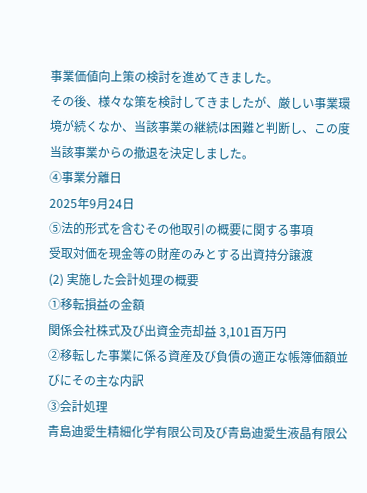事業価値向上策の検討を進めてきました。
その後、様々な策を検討してきましたが、厳しい事業環境が続くなか、当該事業の継続は困難と判断し、この度当該事業からの撤退を決定しました。
④事業分離日
2025年9月24日
⑤法的形式を含むその他取引の概要に関する事項
受取対価を現金等の財産のみとする出資持分譲渡
(2) 実施した会計処理の概要
①移転損益の金額
関係会社株式及び出資金売却益 3,101百万円
②移転した事業に係る資産及び負債の適正な帳簿価額並びにその主な内訳
③会計処理
青島迪愛生精細化学有限公司及び青島迪愛生液晶有限公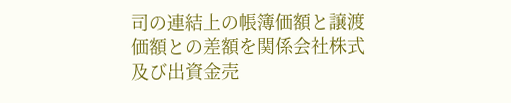司の連結上の帳簿価額と譲渡価額との差額を関係会社株式及び出資金売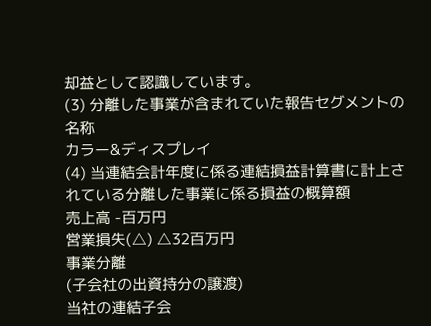却益として認識しています。
(3) 分離した事業が含まれていた報告セグメントの名称
カラー&ディスプレイ
(4) 当連結会計年度に係る連結損益計算書に計上されている分離した事業に係る損益の概算額
売上高 -百万円
営業損失(△) △32百万円
事業分離
(子会社の出資持分の譲渡)
当社の連結子会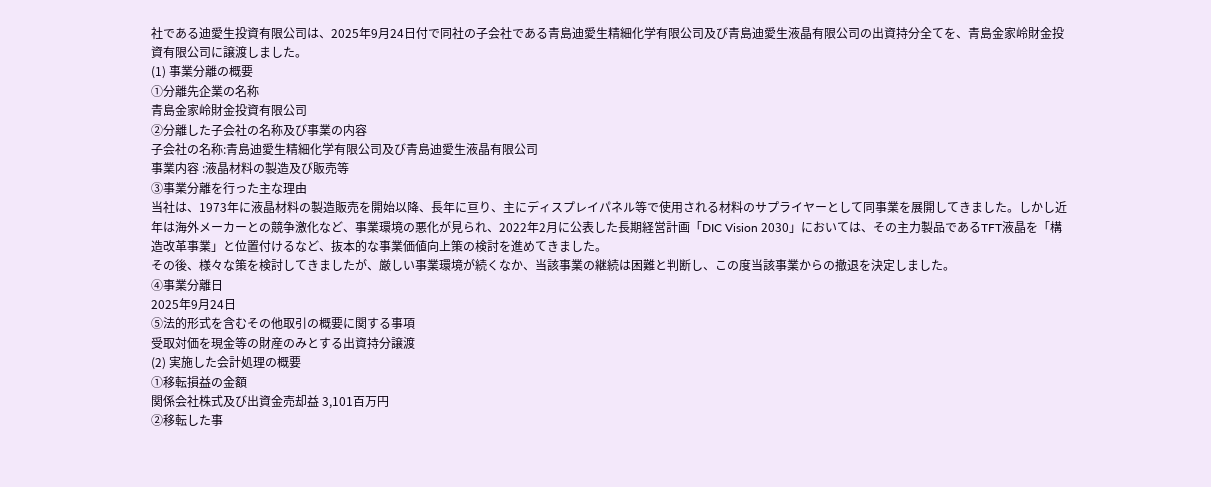社である迪愛生投資有限公司は、2025年9月24日付で同社の子会社である青島迪愛生精細化学有限公司及び青島迪愛生液晶有限公司の出資持分全てを、青島金家岭財金投資有限公司に譲渡しました。
(1) 事業分離の概要
①分離先企業の名称
青島金家岭財金投資有限公司
②分離した子会社の名称及び事業の内容
子会社の名称:青島迪愛生精細化学有限公司及び青島迪愛生液晶有限公司
事業内容 :液晶材料の製造及び販売等
③事業分離を行った主な理由
当社は、1973年に液晶材料の製造販売を開始以降、長年に亘り、主にディスプレイパネル等で使用される材料のサプライヤーとして同事業を展開してきました。しかし近年は海外メーカーとの競争激化など、事業環境の悪化が見られ、2022年2月に公表した長期経営計画「DIC Vision 2030」においては、その主力製品であるTFT液晶を「構造改革事業」と位置付けるなど、抜本的な事業価値向上策の検討を進めてきました。
その後、様々な策を検討してきましたが、厳しい事業環境が続くなか、当該事業の継続は困難と判断し、この度当該事業からの撤退を決定しました。
④事業分離日
2025年9月24日
⑤法的形式を含むその他取引の概要に関する事項
受取対価を現金等の財産のみとする出資持分譲渡
(2) 実施した会計処理の概要
①移転損益の金額
関係会社株式及び出資金売却益 3,101百万円
②移転した事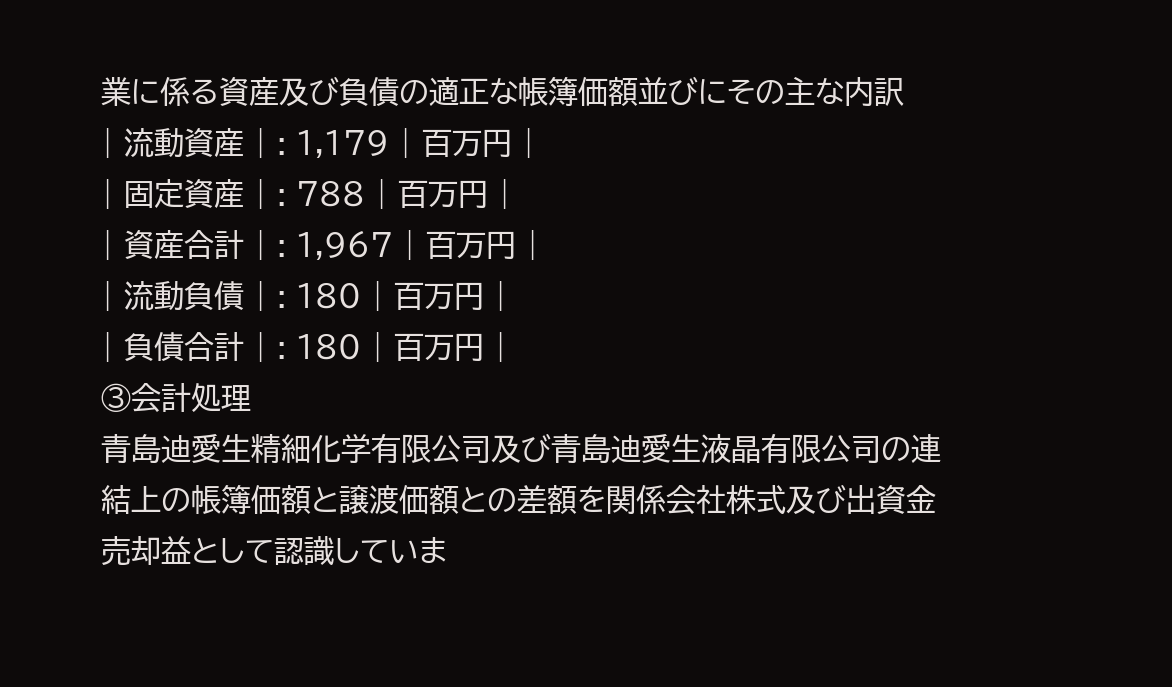業に係る資産及び負債の適正な帳簿価額並びにその主な内訳
| 流動資産 | : 1,179 | 百万円 |
| 固定資産 | : 788 | 百万円 |
| 資産合計 | : 1,967 | 百万円 |
| 流動負債 | : 180 | 百万円 |
| 負債合計 | : 180 | 百万円 |
③会計処理
青島迪愛生精細化学有限公司及び青島迪愛生液晶有限公司の連結上の帳簿価額と譲渡価額との差額を関係会社株式及び出資金売却益として認識していま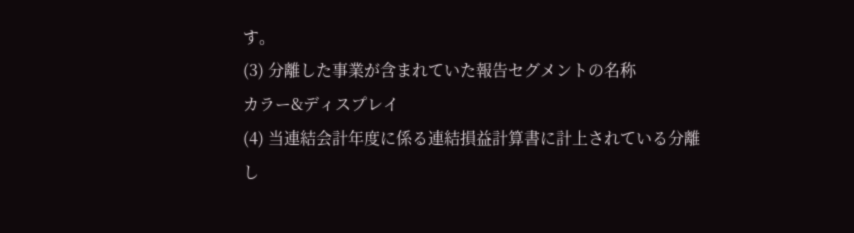す。
(3) 分離した事業が含まれていた報告セグメントの名称
カラー&ディスプレイ
(4) 当連結会計年度に係る連結損益計算書に計上されている分離し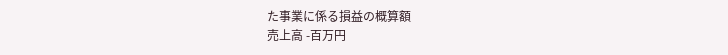た事業に係る損益の概算額
売上高 -百万円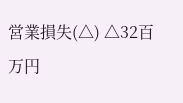営業損失(△) △32百万円